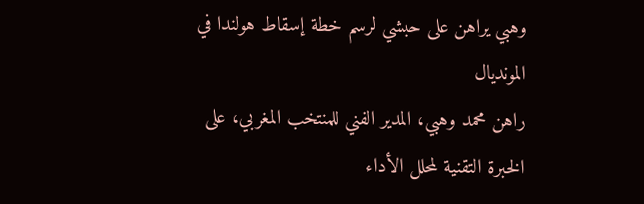وهبي يراهن على حبشي لرسم خطة إسقاط هولندا في المونديال
راهن محمد وهبي، المدير الفني للمنتخب المغربي، على الخبرة التقنية لمحلل الأداء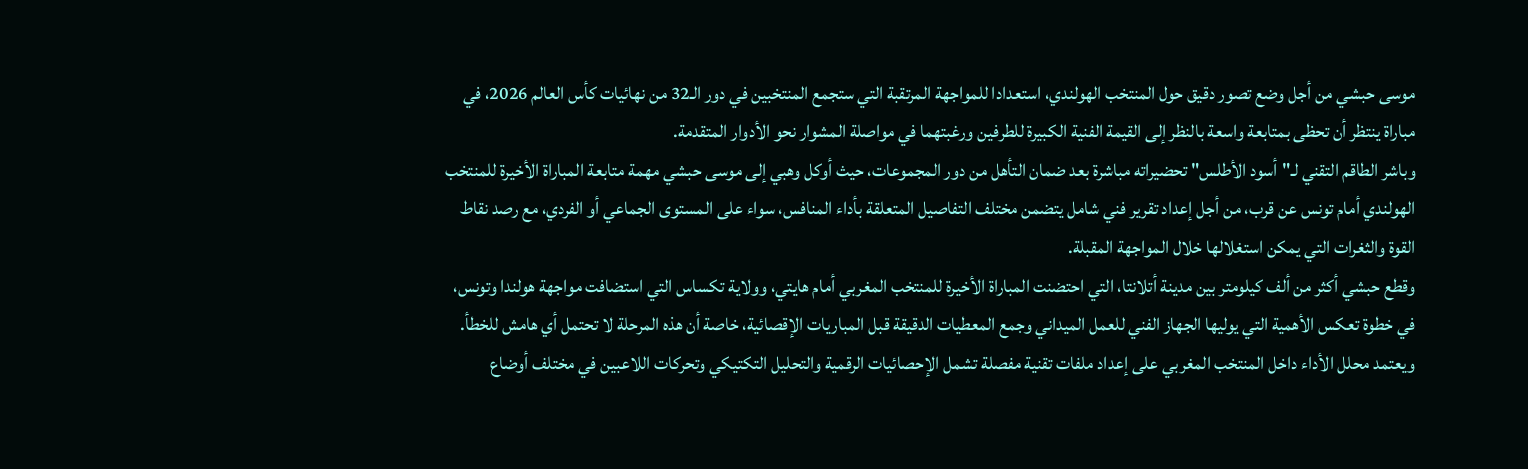موسى حبشي من أجل وضع تصور دقيق حول المنتخب الهولندي، استعدادا للمواجهة المرتقبة التي ستجمع المنتخبين في دور الـ32 من نهائيات كأس العالم 2026، في مباراة ينتظر أن تحظى بمتابعة واسعة بالنظر إلى القيمة الفنية الكبيرة للطرفين ورغبتهما في مواصلة المشوار نحو الأدوار المتقدمة.
وباشر الطاقم التقني لـ"أسود الأطلس" تحضيراته مباشرة بعد ضمان التأهل من دور المجموعات، حيث أوكل وهبي إلى موسى حبشي مهمة متابعة المباراة الأخيرة للمنتخب الهولندي أمام تونس عن قرب، من أجل إعداد تقرير فني شامل يتضمن مختلف التفاصيل المتعلقة بأداء المنافس، سواء على المستوى الجماعي أو الفردي، مع رصد نقاط القوة والثغرات التي يمكن استغلالها خلال المواجهة المقبلة.
وقطع حبشي أكثر من ألف كيلومتر بين مدينة أتلانتا، التي احتضنت المباراة الأخيرة للمنتخب المغربي أمام هايتي، وولاية تكساس التي استضافت مواجهة هولندا وتونس، في خطوة تعكس الأهمية التي يوليها الجهاز الفني للعمل الميداني وجمع المعطيات الدقيقة قبل المباريات الإقصائية، خاصة أن هذه المرحلة لا تحتمل أي هامش للخطأ.
ويعتمد محلل الأداء داخل المنتخب المغربي على إعداد ملفات تقنية مفصلة تشمل الإحصائيات الرقمية والتحليل التكتيكي وتحركات اللاعبين في مختلف أوضاع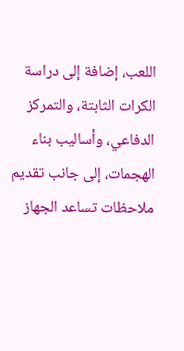اللعب، إضافة إلى دراسة الكرات الثابتة، والتمركز الدفاعي، وأساليب بناء الهجمات، إلى جانب تقديم ملاحظات تساعد الجهاز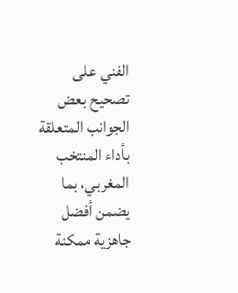الفني على تصحيح بعض الجوانب المتعلقة بأداء المنتخب المغربي، بما يضمن أفضل جاهزية ممكنة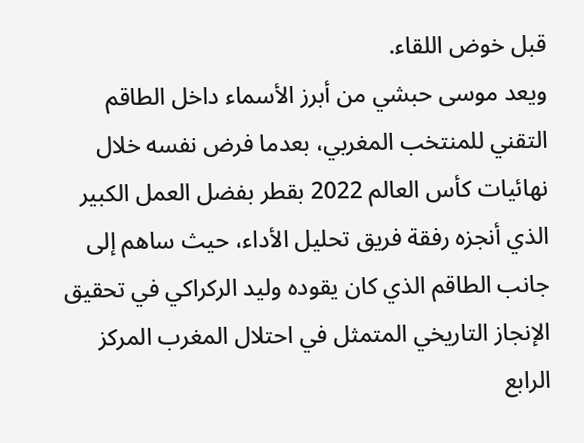قبل خوض اللقاء.
ويعد موسى حبشي من أبرز الأسماء داخل الطاقم التقني للمنتخب المغربي، بعدما فرض نفسه خلال نهائيات كأس العالم 2022 بقطر بفضل العمل الكبير الذي أنجزه رفقة فريق تحليل الأداء، حيث ساهم إلى جانب الطاقم الذي كان يقوده وليد الركراكي في تحقيق الإنجاز التاريخي المتمثل في احتلال المغرب المركز الرابع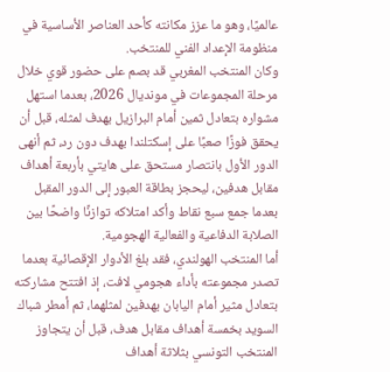عالميًا، وهو ما عزز مكانته كأحد العناصر الأساسية في منظومة الإعداد الفني للمنتخب.
وكان المنتخب المغربي قد بصم على حضور قوي خلال مرحلة المجموعات في مونديال 2026، بعدما استهل مشواره بتعادل ثمين أمام البرازيل بهدف لمثله، قبل أن يحقق فوزًا صعبًا على إسكتلندا بهدف دون رد، ثم أنهى الدور الأول بانتصار مستحق على هايتي بأربعة أهداف مقابل هدفين، ليحجز بطاقة العبور إلى الدور المقبل بعدما جمع سبع نقاط وأكد امتلاكه توازنًا واضحًا بين الصلابة الدفاعية والفعالية الهجومية.
أما المنتخب الهولندي، فقد بلغ الأدوار الإقصائية بعدما تصدر مجموعته بأداء هجومي لافت، إذ افتتح مشاركته بتعادل مثير أمام اليابان بهدفين لمثلهما، ثم أمطر شباك السويد بخمسة أهداف مقابل هدف، قبل أن يتجاوز المنتخب التونسي بثلاثة أهداف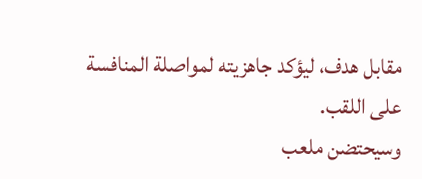مقابل هدف، ليؤكد جاهزيته لمواصلة المنافسة على اللقب.
وسيحتضن ملعب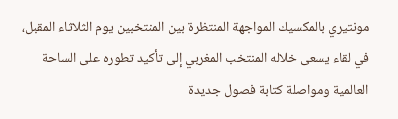مونتيري بالمكسيك المواجهة المنتظرة بين المنتخبين يوم الثلاثاء المقبل، في لقاء يسعى خلاله المنتخب المغربي إلى تأكيد تطوره على الساحة العالمية ومواصلة كتابة فصول جديدة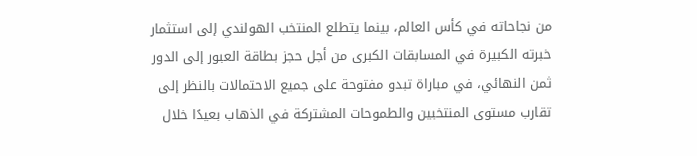من نجاحاته في كأس العالم، بينما يتطلع المنتخب الهولندي إلى استثمار خبرته الكبيرة في المسابقات الكبرى من أجل حجز بطاقة العبور إلى الدور ثمن النهائي، في مباراة تبدو مفتوحة على جميع الاحتمالات بالنظر إلى تقارب مستوى المنتخبين والطموحات المشتركة في الذهاب بعيدًا خلال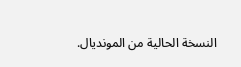النسخة الحالية من المونديال.